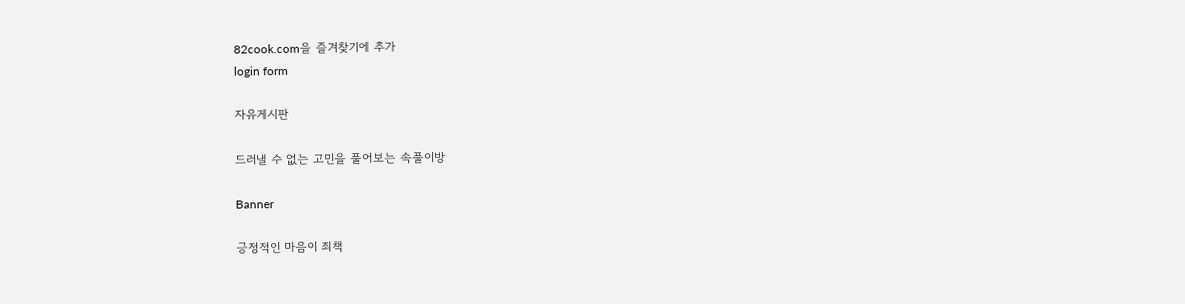82cook.com을 즐겨찾기에 추가
login form

자유게시판

드러낼 수 없는 고민을 풀어보는 속풀이방

Banner

긍정적인 마음이 죄책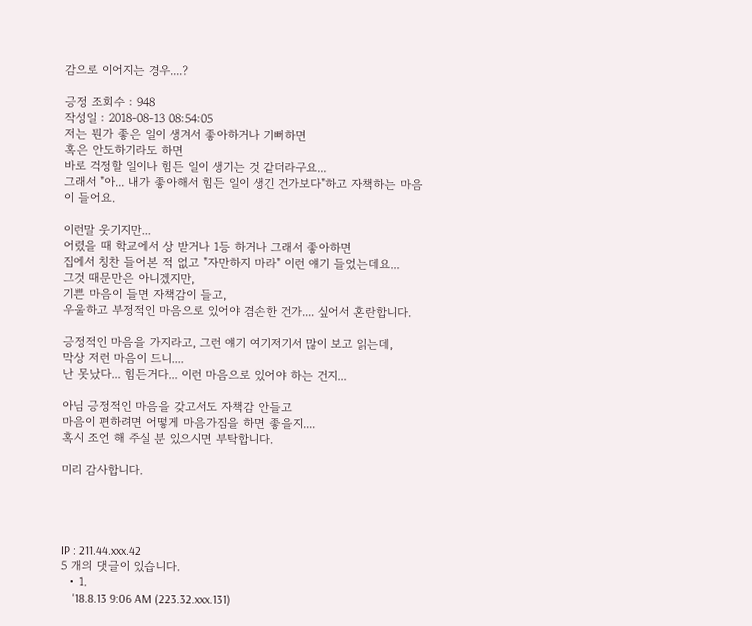감으로 이어지는 경우....?

긍정 조회수 : 948
작성일 : 2018-08-13 08:54:05
저는 뭔가 좋은 일이 생겨서 좋아하거나 기뻐하면
혹은 안도하기라도 하면
바로 걱정할 일이나 힘든 일이 생기는 것 같더라구요...
그래서 "아... 내가 좋아해서 힘든 일이 생긴 건가보다"하고 자책하는 마음이 들어요.

이런말 웃기지만...
어렸을 때 학교에서 상 받거나 1등 하거나 그래서 좋아하면
집에서 칭찬 들어본 적 없고 "자만하지 마라" 이런 얘기 들었는데요...
그것 때문만은 아니겠지만,
기쁜 마음이 들면 자책감이 들고,
우울하고 부정적인 마음으로 있어야 겸손한 건가.... 싶어서 혼란합니다.

긍정적인 마음을 가지라고, 그런 얘기 여기저기서 많이 보고 읽는데,
막상 저런 마음이 드니....
난 못났다... 힘든거다... 이런 마음으로 있어야 하는 건지...

아님 긍정적인 마음을 갖고서도 자책감 안들고
마음이 편하려면 어떻게 마음가짐을 하면 좋을지....
혹시 조언 해 주실 분 있으시면 부탁합니다.

미리 감사합니다.




IP : 211.44.xxx.42
5 개의 댓글이 있습니다.
  • 1.
    '18.8.13 9:06 AM (223.32.xxx.131)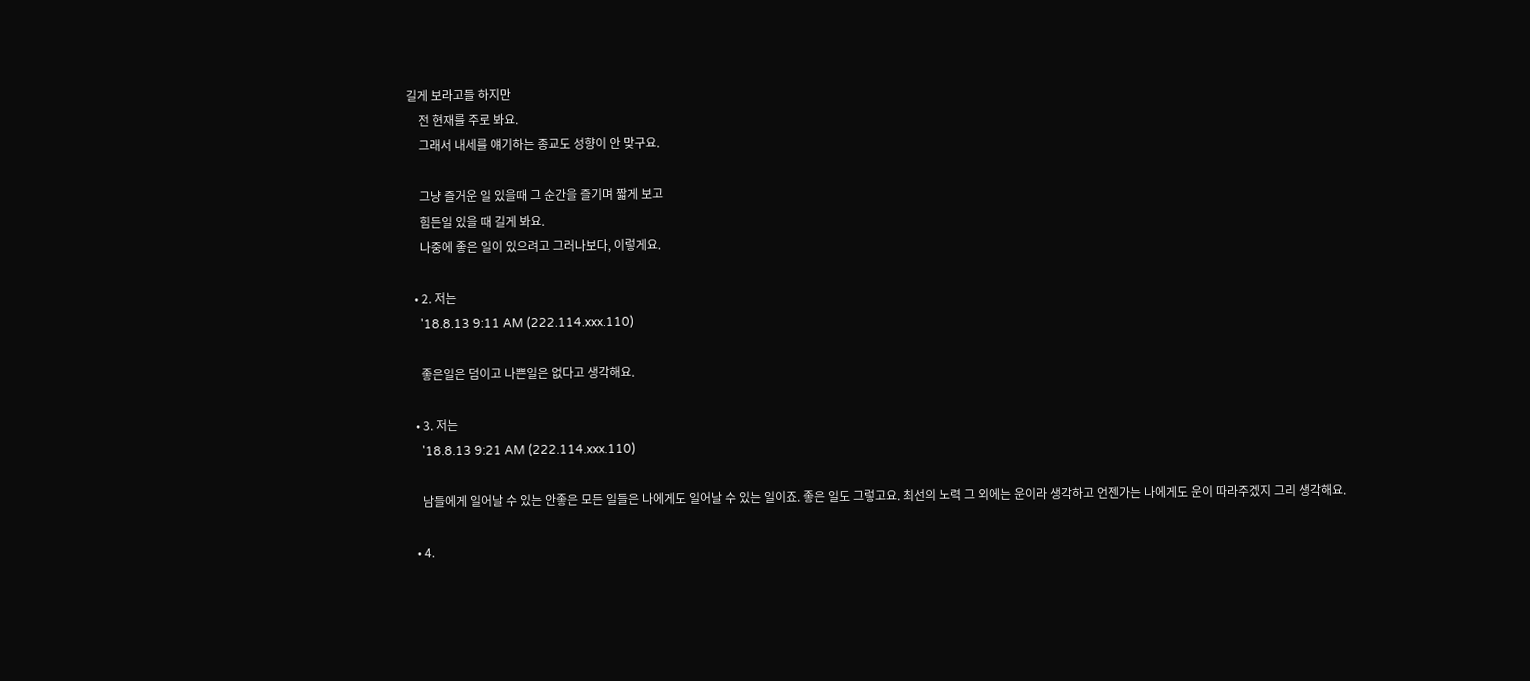길게 보라고들 하지만
    전 현재를 주로 봐요.
    그래서 내세를 얘기하는 종교도 성향이 안 맞구요.

    그냥 즐거운 일 있을때 그 순간을 즐기며 짧게 보고
    힘든일 있을 때 길게 봐요.
    나중에 좋은 일이 있으려고 그러나보다, 이렇게요.

  • 2. 저는
    '18.8.13 9:11 AM (222.114.xxx.110)

    좋은일은 덤이고 나쁜일은 없다고 생각해요.

  • 3. 저는
    '18.8.13 9:21 AM (222.114.xxx.110)

    남들에게 일어날 수 있는 안좋은 모든 일들은 나에게도 일어날 수 있는 일이죠. 좋은 일도 그렇고요. 최선의 노력 그 외에는 운이라 생각하고 언젠가는 나에게도 운이 따라주겠지 그리 생각해요.

  • 4.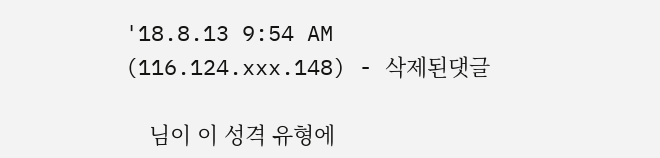'18.8.13 9:54 AM (116.124.xxx.148) - 삭제된댓글

    님이 이 성격 유형에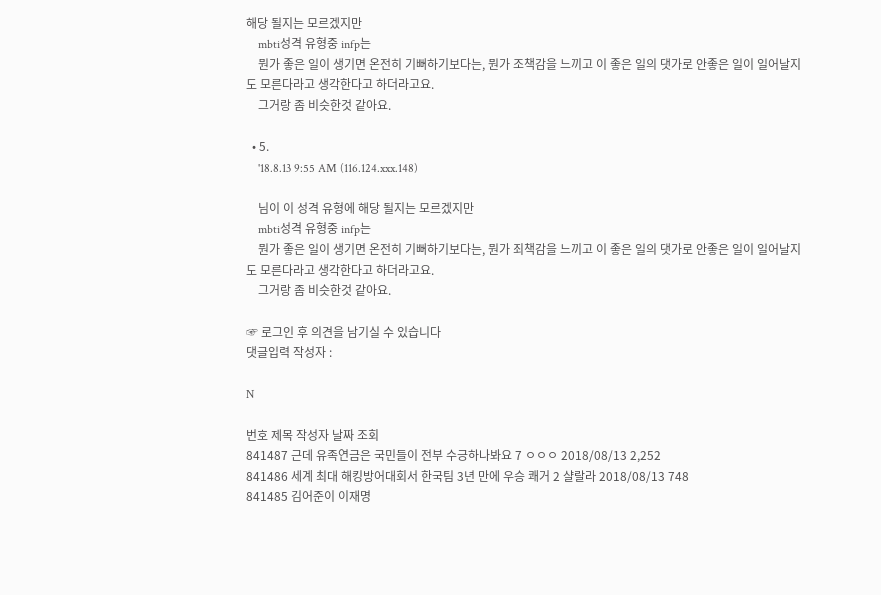해당 될지는 모르겠지만
    mbti성격 유형중 infp는
    뭔가 좋은 일이 생기면 온전히 기뻐하기보다는, 뭔가 조책감을 느끼고 이 좋은 일의 댓가로 안좋은 일이 일어날지도 모른다라고 생각한다고 하더라고요.
    그거랑 좀 비슷한것 같아요.

  • 5.
    '18.8.13 9:55 AM (116.124.xxx.148)

    님이 이 성격 유형에 해당 될지는 모르겠지만
    mbti성격 유형중 infp는
    뭔가 좋은 일이 생기면 온전히 기뻐하기보다는, 뭔가 죄책감을 느끼고 이 좋은 일의 댓가로 안좋은 일이 일어날지도 모른다라고 생각한다고 하더라고요.
    그거랑 좀 비슷한것 같아요.

☞ 로그인 후 의견을 남기실 수 있습니다
댓글입력 작성자 :

N

번호 제목 작성자 날짜 조회
841487 근데 유족연금은 국민들이 전부 수긍하나봐요 7 ㅇㅇㅇ 2018/08/13 2,252
841486 세계 최대 해킹방어대회서 한국팀 3년 만에 우승 쾌거 2 샬랄라 2018/08/13 748
841485 김어준이 이재명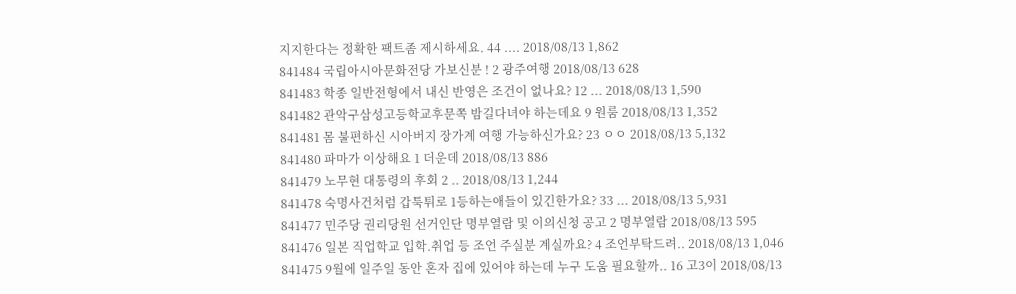지지한다는 정확한 팩트좀 제시하세요. 44 .... 2018/08/13 1,862
841484 국립아시아문화전당 가보신분 ! 2 광주여행 2018/08/13 628
841483 학종 일반전형에서 내신 반영은 조건이 없나요? 12 ... 2018/08/13 1,590
841482 관악구삼성고등학교후문쪽 밤길다녀야 하는데요 9 원룸 2018/08/13 1,352
841481 몸 불편하신 시아버지 장가계 여행 가능하신가요? 23 ㅇㅇ 2018/08/13 5,132
841480 파마가 이상해요 1 더운데 2018/08/13 886
841479 노무현 대통령의 후회 2 .. 2018/08/13 1,244
841478 숙명사건처럼 갑툭튀로 1등하는애들이 있긴한가요? 33 ... 2018/08/13 5,931
841477 민주당 권리당원 선거인단 명부열람 및 이의신청 공고 2 명부열람 2018/08/13 595
841476 일본 직업학교 입학.취업 등 조언 주실분 계실까요? 4 조언부탁드려.. 2018/08/13 1,046
841475 9월에 일주일 동안 혼자 집에 있어야 하는데 누구 도움 필요할까.. 16 고3이 2018/08/13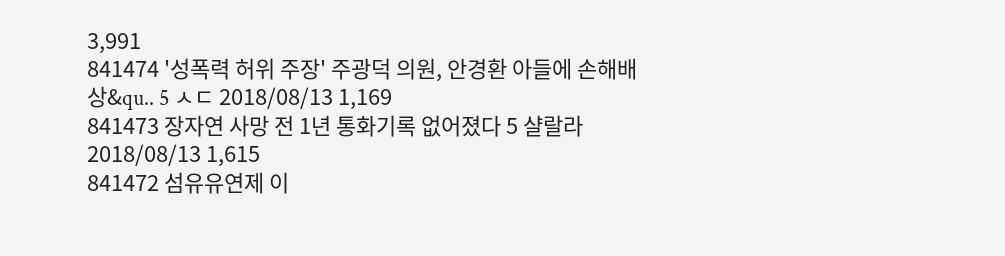3,991
841474 '성폭력 허위 주장' 주광덕 의원, 안경환 아들에 손해배상&qu.. 5 ㅅㄷ 2018/08/13 1,169
841473 장자연 사망 전 1년 통화기록 없어졌다 5 샬랄라 2018/08/13 1,615
841472 섬유유연제 이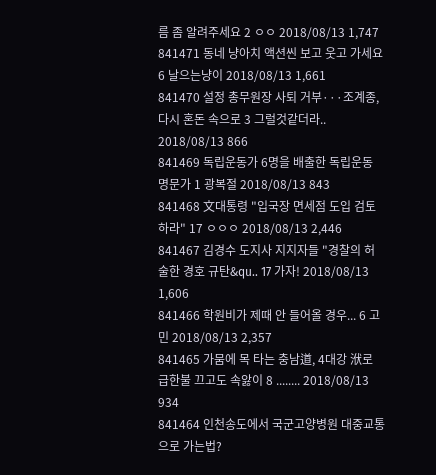름 좀 알려주세요 2 ㅇㅇ 2018/08/13 1,747
841471 동네 냥아치 액션씬 보고 웃고 가세요 6 날으는냥이 2018/08/13 1,661
841470 설정 총무원장 사퇴 거부···조계종, 다시 혼돈 속으로 3 그럴것같더라.. 2018/08/13 866
841469 독립운동가 6명을 배출한 독립운동 명문가 1 광복절 2018/08/13 843
841468 文대통령 "입국장 면세점 도입 검토하라" 17 ㅇㅇㅇ 2018/08/13 2,446
841467 김경수 도지사 지지자들 "경찰의 허술한 경호 규탄&qu.. 17 가자! 2018/08/13 1,606
841466 학원비가 제때 안 들어올 경우... 6 고민 2018/08/13 2,357
841465 가뭄에 목 타는 충남道, 4대강 洑로 급한불 끄고도 속앓이 8 ........ 2018/08/13 934
841464 인천송도에서 국군고양병원 대중교통으로 가는법?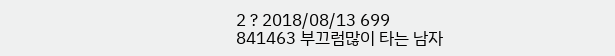2 ? 2018/08/13 699
841463 부끄럼많이 타는 남자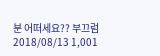분 어떠세요?? 부끄럼 2018/08/13 1,001